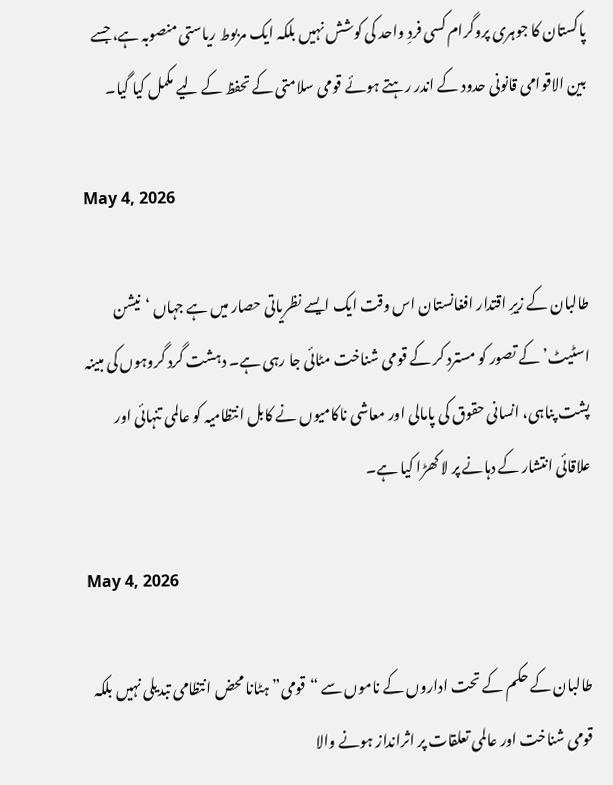پاکستان کا جوہری پروگرام کسی فردِ واحد کی کوشش نہیں بلکہ ایک مربوط ریاستی منصوبہ ہے، جسے بین الاقوامی قانونی حدود کے اندر رہتے ہوئے قومی سلامتی کے تحفظ کے لیے مکمل کیا گیا۔

May 4, 2026

طالبان کے زیرِ اقتدار افغانستان اس وقت ایک ایسے نظریاتی حصار میں ہے جہاں ‘نیشن اسٹیٹ’ کے تصور کو مسترد کر کے قومی شناخت مٹائی جا رہی ہے۔ دہشت گرد گروہوں کی مبینہ پشت پناہی، انسانی حقوق کی پامالی اور معاشی ناکامیوں نے کابل انتظامیہ کو عالمی تنہائی اور علاقائی انتشار کے دہانے پر لا کھڑا کیا ہے۔

May 4, 2026

طالبان کے حکم کے تحت اداروں کے ناموں سے “قومی” ہٹانا محض انتظامی تبدیلی نہیں بلکہ قومی شناخت اور عالمی تعلقات پر اثرانداز ہونے والا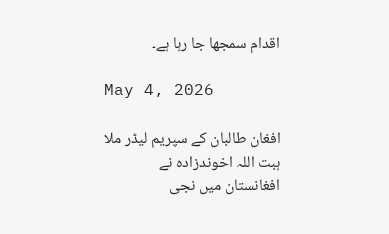اقدام سمجھا جا رہا ہے۔

May 4, 2026

افغان طالبان کے سپریم لیڈر ملا ہبت اللہ اخوندزادہ نے افغانستان میں نجی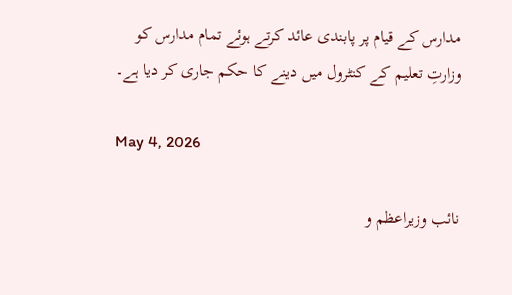مدارس کے قیام پر پابندی عائد کرتے ہوئے تمام مدارس کو وزارتِ تعلیم کے کنٹرول میں دینے کا حکم جاری کر دیا ہے۔

May 4, 2026

نائب وزیراعظم و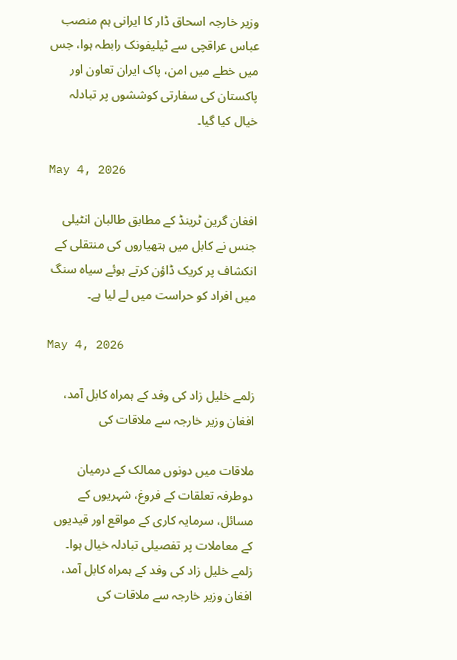وزیر خارجہ اسحاق ڈار کا ایرانی ہم منصب عباس عراقچی سے ٹیلیفونک رابطہ ہوا، جس میں خطے میں امن، پاک ایران تعاون اور پاکستان کی سفارتی کوششوں پر تبادلہ خیال کیا گیا۔

May 4, 2026

افغان گرین ٹرینڈ کے مطابق طالبان انٹیلی جنس نے کابل میں ہتھیاروں کی منتقلی کے انکشاف پر کریک ڈاؤن کرتے ہوئے سیاہ سنگ میں افراد کو حراست میں لے لیا ہے۔

May 4, 2026

زلمے خلیل زاد کی وفد کے ہمراہ کابل آمد، افغان وزیر خارجہ سے ملاقات کی

ملاقات میں دونوں ممالک کے درمیان دوطرفہ تعلقات کے فروغ، شہریوں کے مسائل، سرمایہ کاری کے مواقع اور قیدیوں کے معاملات پر تفصیلی تبادلہ خیال ہوا۔
زلمے خلیل زاد کی وفد کے ہمراہ کابل آمد، افغان وزیر خارجہ سے ملاقات کی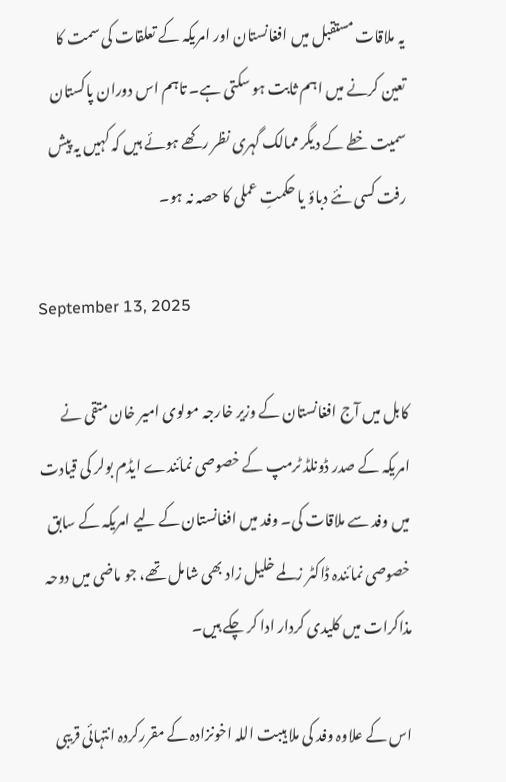یہ ملاقات مستقبل میں افغانستان اور امریکہ کے تعلقات کی سمت کا تعین کرنے میں اہم ثابت ہو سکتی ہے۔ تاہم اس دوران پاکستان سمیت خطے کے دیگر ممالک گہری نظر رکھے ہوئے ہیں کہ کہیں یہ پیش رفت کسی نئے دباؤ یا حکمتِ عملی کا حصہ نہ ہو۔

September 13, 2025

کابل میں آج افغانستان کے وزیر خارجہ مولوی امیر خان متقی نے امریکہ کے صدر ڈونلڈ ٹرمپ کے خصوصی نمائندے ایڈم بولر کی قیادت میں وفد سے ملاقات کی۔ وفد میں افغانستان کے لیے امریکہ کے سابق خصوصی نمائندہ ڈاکٹر زلمے خلیل زاد بھی شامل تھے، جو ماضی میں دوحہ مذاکرات میں کلیدی کردار ادا کر چکے ہیں۔

اس کے علاوہ وفد کی ملا ہیبت اللہ اخونزادہ کے مقررکردہ انتہائی قریبی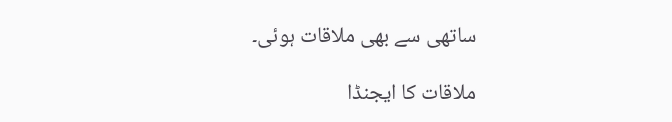ساتھی سے بھی ملاقات ہوئی۔

ملاقات کا ایجنڈا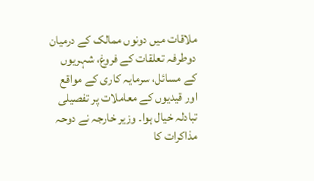ملاقات میں دونوں ممالک کے درمیان دوطرفہ تعلقات کے فروغ، شہریوں کے مسائل، سرمایہ کاری کے مواقع اور قیدیوں کے معاملات پر تفصیلی تبادلہ خیال ہوا۔ وزیر خارجہ نے دوحہ مذاکرات کا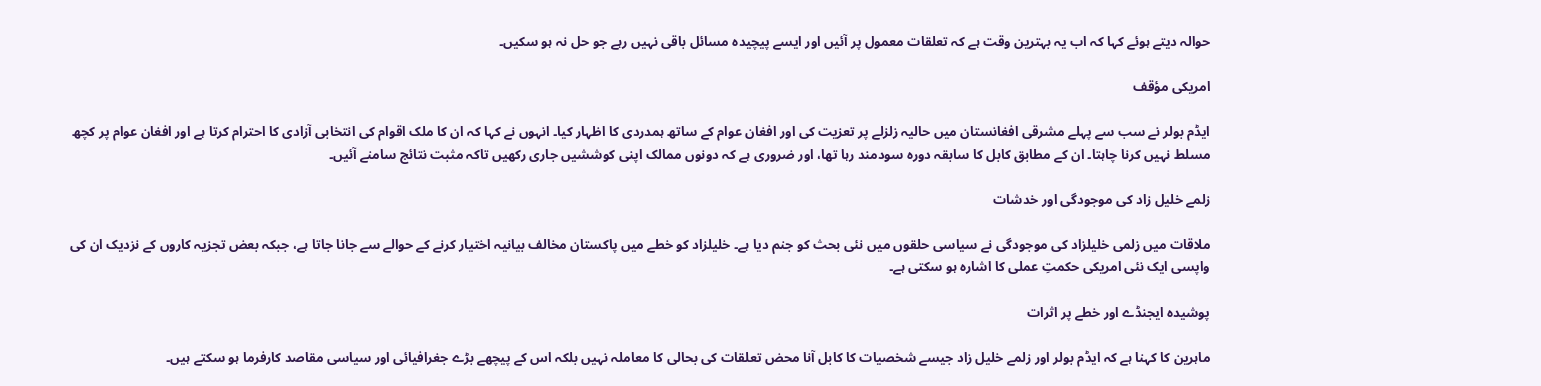حوالہ دیتے ہوئے کہا کہ اب یہ بہترین وقت ہے کہ تعلقات معمول پر آئیں اور ایسے پیچیدہ مسائل باقی نہیں رہے جو حل نہ ہو سکیں۔

امریکی مؤقف

ایڈم بولر نے سب سے پہلے مشرقی افغانستان میں حالیہ زلزلے پر تعزیت کی اور افغان عوام کے ساتھ ہمدردی کا اظہار کیا۔ انہوں نے کہا کہ ان کا ملک اقوام کی انتخابی آزادی کا احترام کرتا ہے اور افغان عوام پر کچھ مسلط نہیں کرنا چاہتا۔ ان کے مطابق کابل کا سابقہ دورہ سودمند رہا تھا، اور ضروری ہے کہ دونوں ممالک اپنی کوششیں جاری رکھیں تاکہ مثبت نتائج سامنے آئیں۔

زلمے خلیل زاد کی موجودگی اور خدشات

ملاقات میں زلمی خلیلزاد کی موجودگی نے سیاسی حلقوں میں نئی بحث کو جنم دیا ہے۔ خلیلزاد کو خطے میں پاکستان مخالف بیانیہ اختیار کرنے کے حوالے سے جانا جاتا ہے، جبکہ بعض تجزیہ کاروں کے نزدیک ان کی واپسی ایک نئی امریکی حکمتِ عملی کا اشارہ ہو سکتی ہے۔

پوشیدہ ایجنڈے اور خطے پر اثرات

ماہرین کا کہنا ہے کہ ایڈم بولر اور زلمے خلیل زاد جیسے شخصیات کا کابل آنا محض تعلقات کی بحالی کا معاملہ نہیں بلکہ اس کے پیچھے بڑے جغرافیائی اور سیاسی مقاصد کارفرما ہو سکتے ہیں۔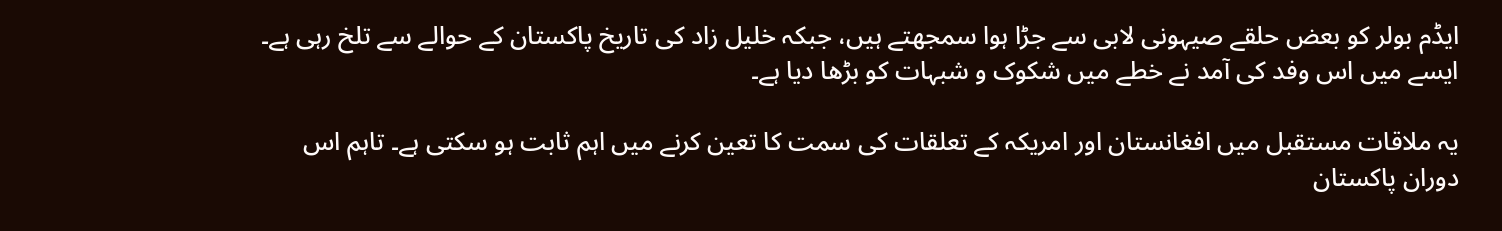ایڈم بولر کو بعض حلقے صیہونی لابی سے جڑا ہوا سمجھتے ہیں، جبکہ خلیل زاد کی تاریخ پاکستان کے حوالے سے تلخ رہی ہے۔ ایسے میں اس وفد کی آمد نے خطے میں شکوک و شبہات کو بڑھا دیا ہے۔

یہ ملاقات مستقبل میں افغانستان اور امریکہ کے تعلقات کی سمت کا تعین کرنے میں اہم ثابت ہو سکتی ہے۔ تاہم اس دوران پاکستان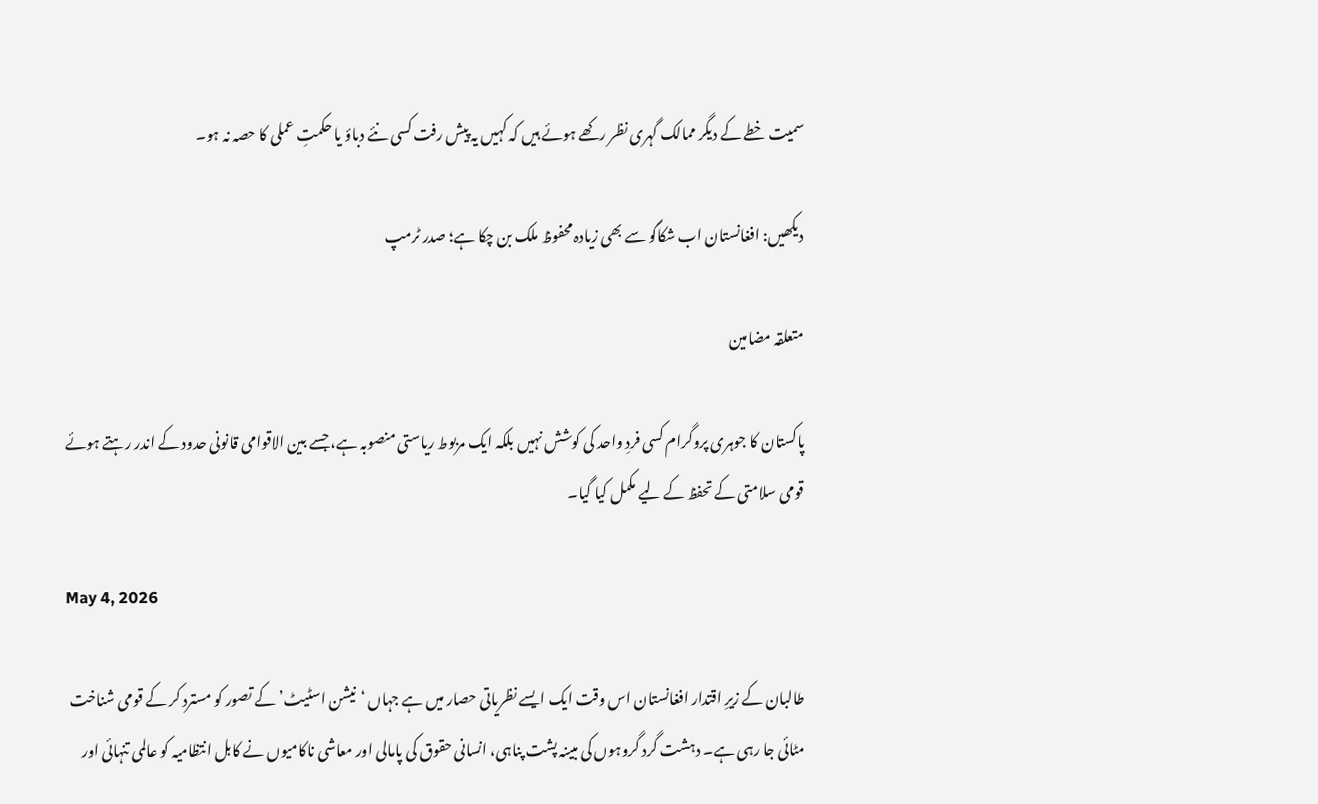سمیت خطے کے دیگر ممالک گہری نظر رکھے ہوئے ہیں کہ کہیں یہ پیش رفت کسی نئے دباؤ یا حکمتِ عملی کا حصہ نہ ہو۔

دیکھیں: افغانستان اب شکاگو سے بھی زیادہ محفوظ ملک بن چکا ہے؛ صدر ٹرمپ

متعلقہ مضامین

پاکستان کا جوہری پروگرام کسی فردِ واحد کی کوشش نہیں بلکہ ایک مربوط ریاستی منصوبہ ہے، جسے بین الاقوامی قانونی حدود کے اندر رہتے ہوئے قومی سلامتی کے تحفظ کے لیے مکمل کیا گیا۔

May 4, 2026

طالبان کے زیرِ اقتدار افغانستان اس وقت ایک ایسے نظریاتی حصار میں ہے جہاں ‘نیشن اسٹیٹ’ کے تصور کو مسترد کر کے قومی شناخت مٹائی جا رہی ہے۔ دہشت گرد گروہوں کی مبینہ پشت پناہی، انسانی حقوق کی پامالی اور معاشی ناکامیوں نے کابل انتظامیہ کو عالمی تنہائی اور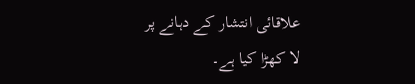علاقائی انتشار کے دہانے پر لا کھڑا کیا ہے۔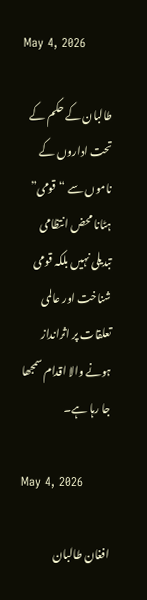May 4, 2026

طالبان کے حکم کے تحت اداروں کے ناموں سے “قومی” ہٹانا محض انتظامی تبدیلی نہیں بلکہ قومی شناخت اور عالمی تعلقات پر اثرانداز ہونے والا اقدام سمجھا جا رہا ہے۔

May 4, 2026

افغان طالبان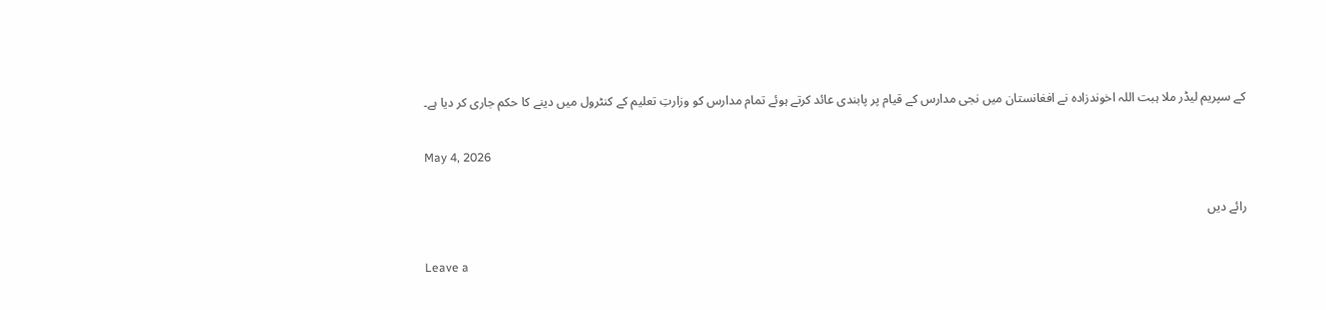کے سپریم لیڈر ملا ہبت اللہ اخوندزادہ نے افغانستان میں نجی مدارس کے قیام پر پابندی عائد کرتے ہوئے تمام مدارس کو وزارتِ تعلیم کے کنٹرول میں دینے کا حکم جاری کر دیا ہے۔

May 4, 2026

رائے دیں

Leave a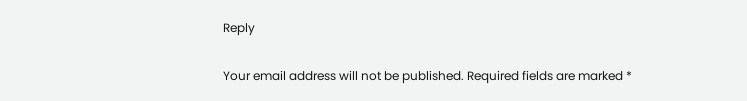Reply

Your email address will not be published. Required fields are marked *